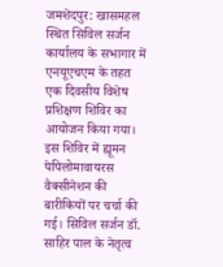जमशेदपुर: खासमहल स्थित सिविल सर्जन कार्यालय के सभागार में एनयूएचएम के तहत एक दिवसीय विशेष प्रशिक्षण शिविर का आयोजन किया गया। इस शिविर में ह्यूमन पेपिलोमावायरस वैक्सीनेशन की बारीकियों पर चर्चा की गई। सिविल सर्जन डॉ. साहिर पाल के नेतृत्व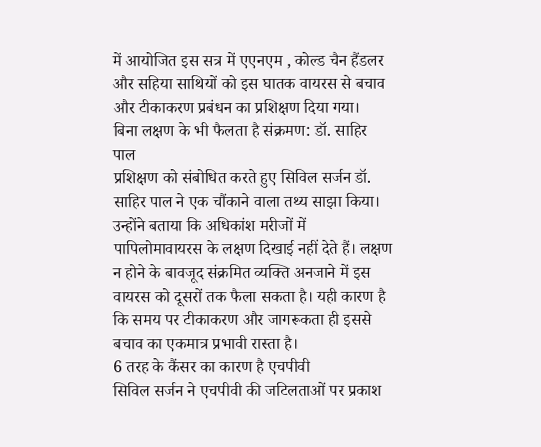में आयोजित इस सत्र में एएनएम , कोल्ड चैन हैंडलर और सहिया साथियों को इस घातक वायरस से बचाव और टीकाकरण प्रबंधन का प्रशिक्षण दिया गया।
बिना लक्षण के भी फैलता है संक्रमण: डॉ. साहिर पाल
प्रशिक्षण को संबोधित करते हुए सिविल सर्जन डॉ. साहिर पाल ने एक चौंकाने वाला तथ्य साझा किया। उन्होंने बताया कि अधिकांश मरीजों में पापिलोमावायरस के लक्षण दिखाई नहीं देते हैं। लक्षण न होने के बावजूद संक्रमित व्यक्ति अनजाने में इस वायरस को दूसरों तक फैला सकता है। यही कारण है कि समय पर टीकाकरण और जागरूकता ही इससे बचाव का एकमात्र प्रभावी रास्ता है।
6 तरह के कैंसर का कारण है एचपीवी
सिविल सर्जन ने एचपीवी की जटिलताओं पर प्रकाश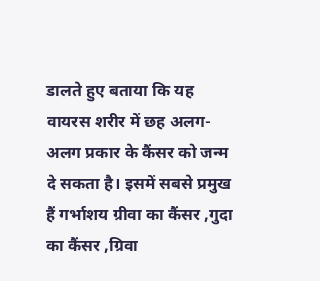डालते हुए बताया कि यह वायरस शरीर में छह अलग-अलग प्रकार के कैंसर को जन्म दे सकता है। इसमें सबसे प्रमुख हैं गर्भाशय ग्रीवा का कैंसर ,गुदा का कैंसर ,ग्रिवा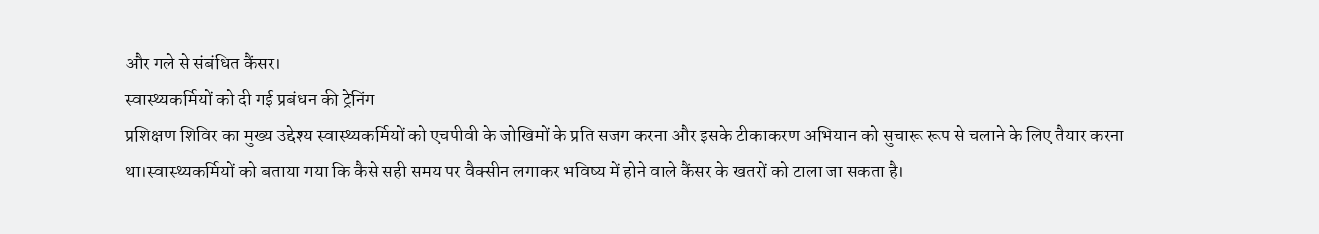और गले से संबंधित कैंसर।
स्वास्थ्यकर्मियों को दी गई प्रबंधन की ट्रेनिंग
प्रशिक्षण शिविर का मुख्य उद्देश्य स्वास्थ्यकर्मियों को एचपीवी के जोखिमों के प्रति सजग करना और इसके टीकाकरण अभियान को सुचारू रूप से चलाने के लिए तैयार करना था।स्वास्थ्यकर्मियों को बताया गया कि कैसे सही समय पर वैक्सीन लगाकर भविष्य में होने वाले कैंसर के खतरों को टाला जा सकता है।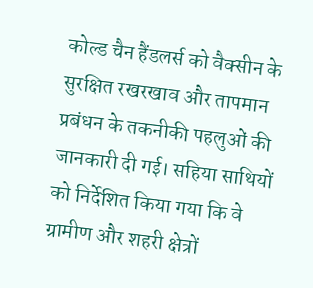कोल्ड चैन हैंडलर्स को वैक्सीन के सुरक्षित रखरखाव और तापमान प्रबंधन के तकनीकी पहलुओं की जानकारी दी गई। सहिया साथियों को निर्देशित किया गया कि वे ग्रामीण और शहरी क्षेत्रों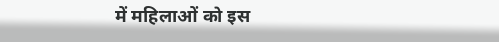में महिलाओं को इस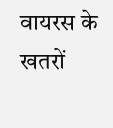वायरस के खतरों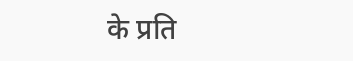के प्रति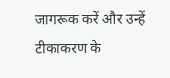जागरूक करें और उन्हें टीकाकरण के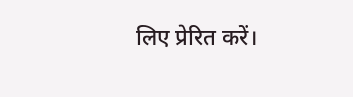लिए प्रेरित करें।